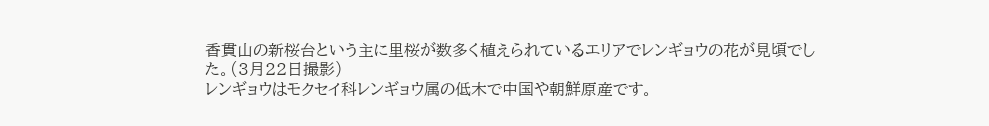香貫山の新桜台という主に里桜が数多く植えられているエリアでレンギョウの花が見頃でした。(3月22日撮影)
レンギョウはモクセイ科レンギョウ属の低木で中国や朝鮮原産です。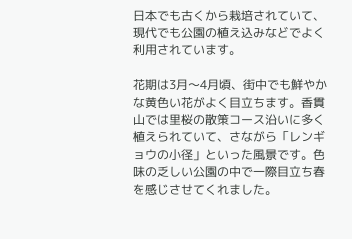日本でも古くから栽培されていて、現代でも公園の植え込みなどでよく利用されています。

花期は3月〜4月頃、街中でも鮮やかな黄色い花がよく目立ちます。香貫山では里桜の散策コース沿いに多く植えられていて、さながら「レンギョウの小径」といった風景です。色味の乏しい公園の中で一際目立ち春を感じさせてくれました。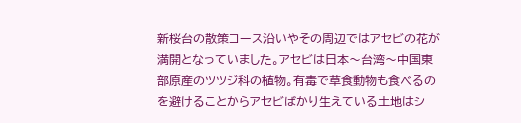新桜台の散策コース沿いやその周辺ではアセビの花が満開となっていました。アセビは日本〜台湾〜中国東部原産のツツジ科の植物。有毒で草食動物も食べるのを避けることからアセビばかり生えている土地はシ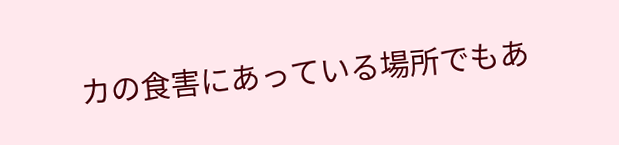カの食害にあっている場所でもあ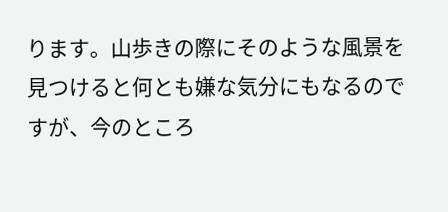ります。山歩きの際にそのような風景を見つけると何とも嫌な気分にもなるのですが、今のところ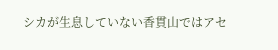シカが生息していない香貫山ではアセ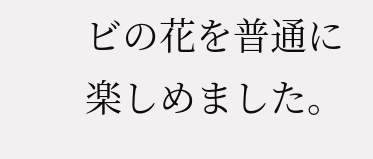ビの花を普通に楽しめました。